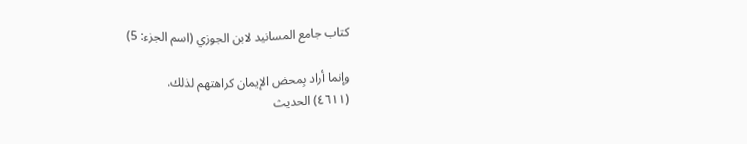كتاب جامع المسانيد لابن الجوزي (اسم الجزء: 5)

وإنما أراد بِمحض الإيمان كراهتهم لذلك.
(٤٦١١) الحديث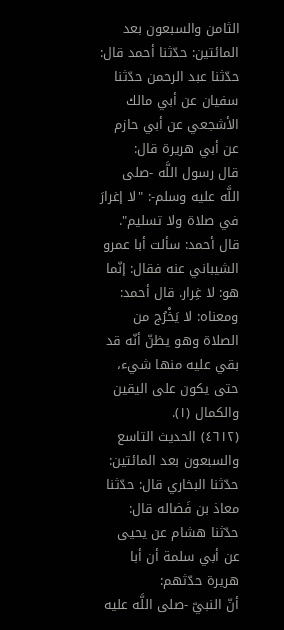الثامن والسبعون بعد المائتين: حدّثنا أحمد قال: حدّثنا عبد الرحمن حدّثنا سفيان عن أبي مالك الأشجعي عن أبي حازم عن أبي هريرة قال:
قال رسول اللَّه -صلى اللَّه عليه وسلم-: "لا إغرارَ في صلاة ولا تسليم".
قال أحمد: سألت أبا عمرو الشيباني عنه فقال: إنّما هو: لا غِرار. قال أحمد: ومعناه: لا يَخْرُج من الصلاة وهو يظنّ أنّه قد بقي عليه منها شيء، حتى يكون على اليقين والكمال (١).
(٤٦١٢) الحديث التاسع والسبعون بعد المائتين: حدّثنا البخاري قال: حدّثنا معاذ بن فَضاله قال: حدّثنا هشام عن يحيى عن أبي سلمة أن أبا هريرة حدّثهم:
أنّ النبيّ -صلى اللَّه عليه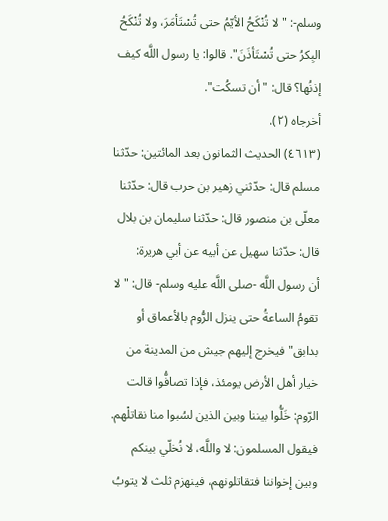وسلم-: "لا تُنْكَحُ الأيّمُ حتى تُسْتَأمَرَ، ولا تُنْكَحُ البِكرُ حتى تُسْتَأذَنَ". قالوا: يا رسول اللَّه كيف إذنُها؟ قال: "أن تسكُت".
أخرجاه (٢).
(٤٦١٣) الحديث الثمانون بعد المائتين: حدّثنا مسلم قال: حدّثني زهير بن حرب قال: حدّثنا معلّى بن منصور قال: حدّثنا سليمان بن بلال قال: حدّثنا سهيل عن أبيه عن أبي هريرة:
أن رسول اللَّه -صلى اللَّه عليه وسلم- قال: "لا تقومُ الساعةُ حتى ينزل الرُّوم بالأعماق أو بدابق" فيخرج إليهم جيش من المدينة من خيار أهل الأرض يومئذ، فإذا تصافُّوا قالت الرّوم: خَلُّوا بيننا وبين الذين لسُبوا منا نقاتلْهم. فيقول المسلمون: لا واللَّه، لا نُخلّي بينكم وبين إخواننا فتقاتلونهم، فينهزم ثلث لا يتوبُ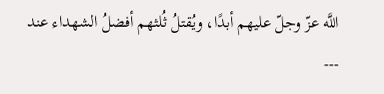اللَّه عزّ وجلّ عليهم أبدًا، ويُقتلُ ثُلثهم أفضلُ الشهداء عند
---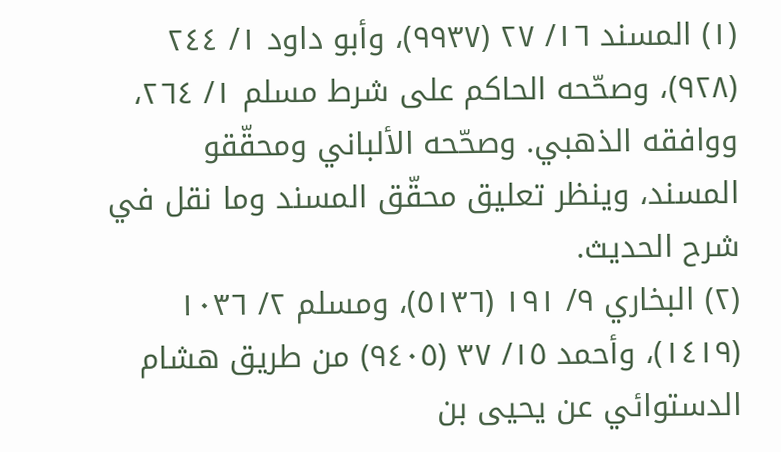(١) المسند ١٦/ ٢٧ (٩٩٣٧)، وأبو داود ١/ ٢٤٤ (٩٢٨)، وصحّحه الحاكم على شرط مسلم ١/ ٢٦٤، ووافقه الذهبي. وصحّحه الألباني ومحقّقو المسند، وينظر تعليق محقّق المسند وما نقل في شرح الحديث.
(٢) البخاري ٩/ ١٩١ (٥١٣٦)، ومسلم ٢/ ١٠٣٦ (١٤١٩)، وأحمد ١٥/ ٣٧ (٩٤٠٥) من طريق هشام الدستوائي عن يحيى بن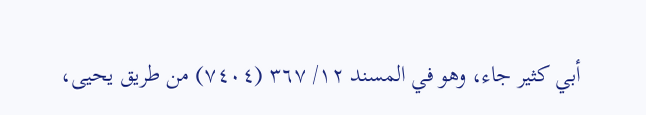أبي كثير جاء، وهو في المسند ١٢/ ٣٦٧ (٧٤٠٤) من طريق يحيى،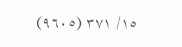١٥/ ٣٧١ (٩٦٠٥)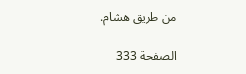من طريق هشام.

الصفحة 333